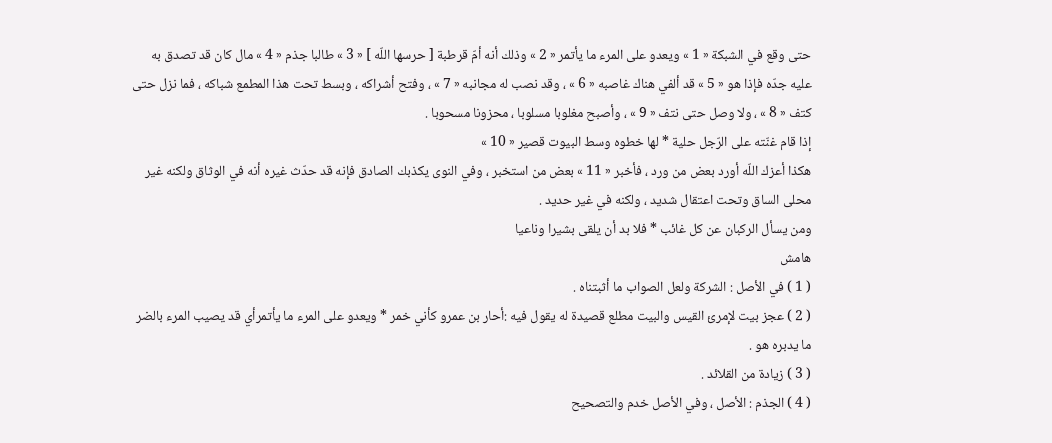حتى وقع في الشبكة « 1 » ويعدو على المرء ما يأتمر « 2 » وذلك أنه أمّ قرطبة [ حرسها اللّه ] « 3 » طالبا جذم « 4 » مال كان قد تصدق به عليه جدّه فإذا هو « 5 » قد ألفي هناك غاصبه « 6 » ، وقد نصب له مجانبه « 7 » ، وفتح أشراكه ، وبسط تحت هذا المطمع شباكه ، فما نزل حتى كتف « 8 » ، ولا وصل حتى نتف « 9 » ، وأصبح مغلوبا مسلوبا ، محزونا مسحوبا .
إذا قام غنّته على الرّجل حلية * لها خطوه وسط البيوت قصير « 10 »
هكذا أعزك اللّه أورد بعض من ورد ، فأخبر « 11 » بعض من استخبر ، وفي النوى يكذبك الصادق فإنه قد حدّث غيره أنه في الوثاق ولكنه غير محلى الساق وتحت اعتقال شديد ، ولكنه في غير حديد .
ومن يسأل الركبان عن كل غائب * فلا بد أن يلقى بشيرا وناعيا
هامش
( 1 ) في الأصل : الشركة ولعل الصواب ما أثبتناه .
( 2 ) عجز بيت لإمرئ القيس والبيت مطلع قصيدة له يقول فيه :أحار بن عمرو كأني خمر * ويعدو على المرء ما يأتمرأي قد يصيب المرء بالضر ما يدبره هو .
( 3 ) زيادة من القلائد .
( 4 ) الجذم : الأصل ، وفي الأصل خدم والتصحيح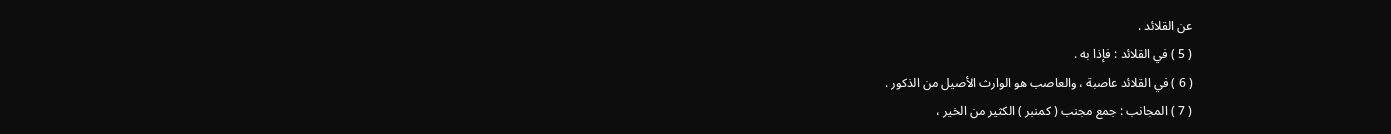عن القلائد .
( 5 ) في القلائد : فإذا به .
( 6 ) في القلائد عاصبة ، والعاصب هو الوارث الأصيل من الذكور .
( 7 ) المجانب : جمع مجنب ( كمنبر ) الكثير من الخير ،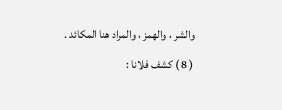والشر ، والهمز ، والمراد هنا المكائد .
( 8 ) كشف فلانا :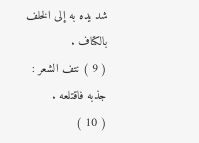شد يده به إلى الخلف بالكتاف .
( 9 ) نتف الشعر : جذبه فاقتلعه .
( 10 )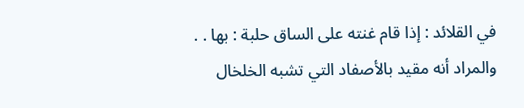في القلائد : إذا قام غنته على الساق حلبة : بها . . والمراد أنه مقيد بالأصفاد التي تشبه الخلخال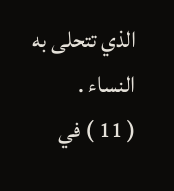الذي تتحلى به النساء .
( 11 ) في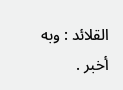القلائد : وبه أخبر .